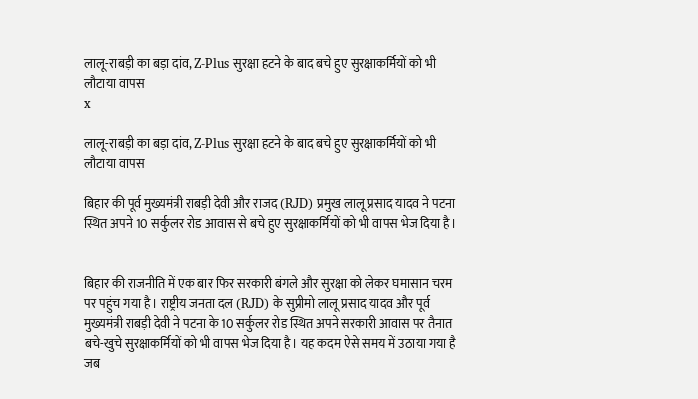लालू-राबड़ी का बड़ा दांव, Z-Plus सुरक्षा हटने के बाद बचे हुए सुरक्षाकर्मियों को भी लौटाया वापस
x

लालू-राबड़ी का बड़ा दांव, Z-Plus सुरक्षा हटने के बाद बचे हुए सुरक्षाकर्मियों को भी लौटाया वापस

बिहार की पूर्व मुख्यमंत्री राबड़ी देवी और राजद (RJD) प्रमुख लालू प्रसाद यादव ने पटना स्थित अपने 10 सर्कुलर रोड आवास से बचे हुए सुरक्षाकर्मियों को भी वापस भेज दिया है।


बिहार की राजनीति में एक बार फिर सरकारी बंगले और सुरक्षा को लेकर घमासान चरम पर पहुंच गया है। राष्ट्रीय जनता दल (RJD) के सुप्रीमो लालू प्रसाद यादव और पूर्व मुख्यमंत्री राबड़ी देवी ने पटना के 10 सर्कुलर रोड स्थित अपने सरकारी आवास पर तैनात बचे-खुचे सुरक्षाकर्मियों को भी वापस भेज दिया है। यह कदम ऐसे समय में उठाया गया है जब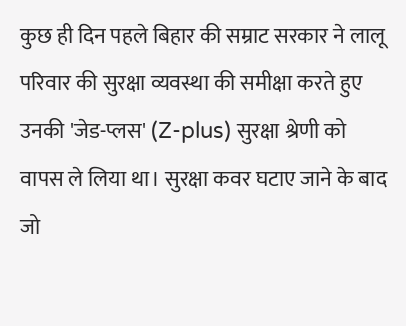कुछ ही दिन पहले बिहार की सम्राट सरकार ने लालू परिवार की सुरक्षा व्यवस्था की समीक्षा करते हुए उनकी 'जेड-प्लस' (Z-plus) सुरक्षा श्रेणी को वापस ले लिया था। सुरक्षा कवर घटाए जाने के बाद जो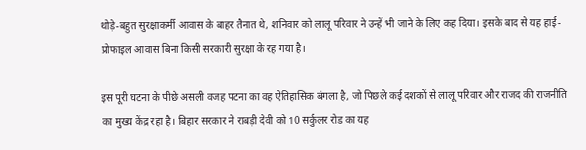थोड़े-बहुत सुरक्षाकर्मी आवास के बाहर तैनात थे, शनिवार को लालू परिवार ने उन्हें भी जाने के लिए कह दिया। इसके बाद से यह हाई-प्रोफाइल आवास बिना किसी सरकारी सुरक्षा के रह गया है।

इस पूरी घटना के पीछे असली वजह पटना का वह ऐतिहासिक बंगला है, जो पिछले कई दशकों से लालू परिवार और राजद की राजनीति का मुख्य केंद्र रहा है। बिहार सरकार ने राबड़ी देवी को 10 सर्कुलर रोड का यह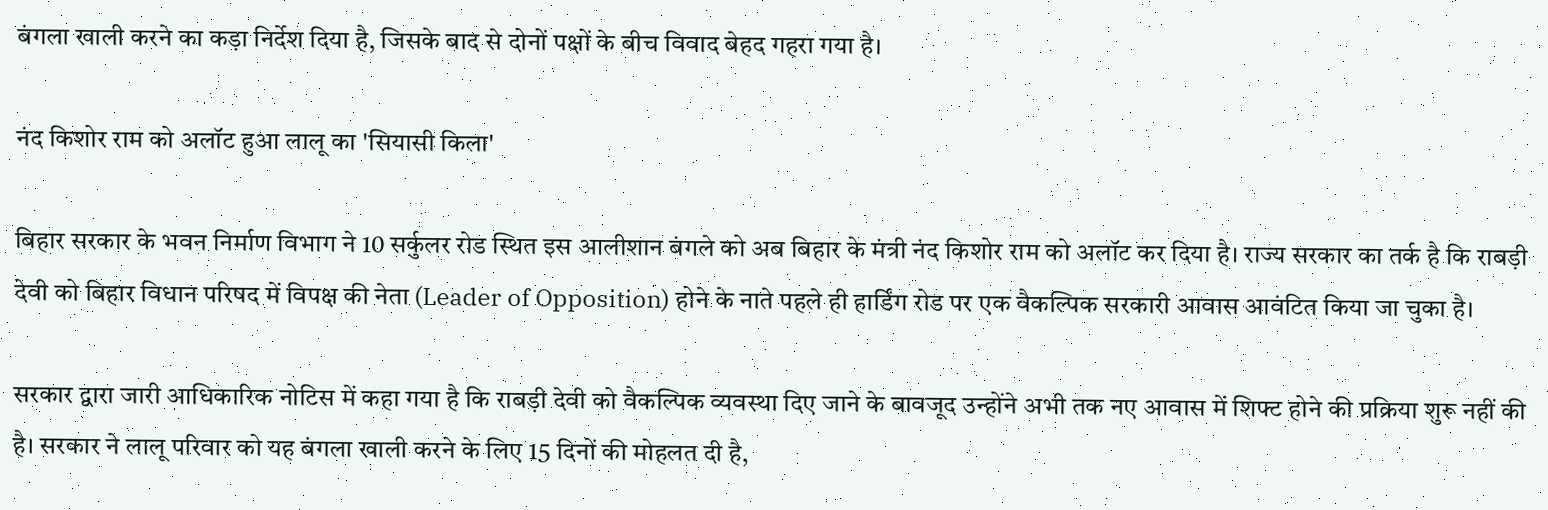बंगला खाली करने का कड़ा निर्देश दिया है, जिसके बाद से दोनों पक्षों के बीच विवाद बेहद गहरा गया है।

नंद किशोर राम को अलॉट हुआ लालू का 'सियासी किला'

बिहार सरकार के भवन निर्माण विभाग ने 10 सर्कुलर रोड स्थित इस आलीशान बंगले को अब बिहार के मंत्री नंद किशोर राम को अलॉट कर दिया है। राज्य सरकार का तर्क है कि राबड़ी देवी को बिहार विधान परिषद में विपक्ष की नेता (Leader of Opposition) होने के नाते पहले ही हार्डिंग रोड पर एक वैकल्पिक सरकारी आवास आवंटित किया जा चुका है।

सरकार द्वारा जारी आधिकारिक नोटिस में कहा गया है कि राबड़ी देवी को वैकल्पिक व्यवस्था दिए जाने के बावजूद उन्होंने अभी तक नए आवास में शिफ्ट होने की प्रक्रिया शुरू नहीं की है। सरकार ने लालू परिवार को यह बंगला खाली करने के लिए 15 दिनों की मोहलत दी है,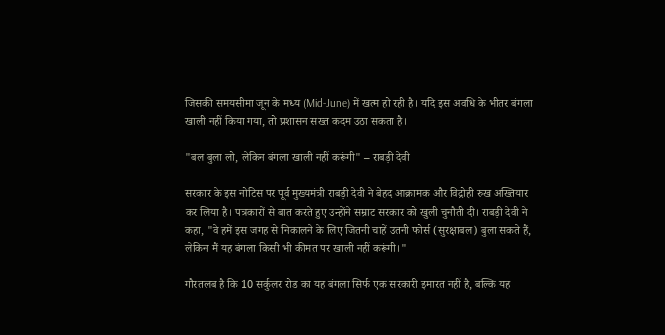जिसकी समयसीमा जून के मध्य (Mid-June) में खत्म हो रही है। यदि इस अवधि के भीतर बंगला खाली नहीं किया गया, तो प्रशासन सख्त कदम उठा सकता है।

"बल बुला लो, लेकिन बंगला खाली नहीं करूंगी" – राबड़ी देवी

सरकार के इस नोटिस पर पूर्व मुख्यमंत्री राबड़ी देवी ने बेहद आक्रामक और विद्रोही रुख अख्तियार कर लिया है। पत्रकारों से बात करते हुए उन्होंने सम्राट सरकार को खुली चुनौती दी। राबड़ी देवी ने कहा, "वे हमें इस जगह से निकालने के लिए जितनी चाहें उतनी फोर्स (सुरक्षाबल) बुला सकते हैं, लेकिन मैं यह बंगला किसी भी कीमत पर खाली नहीं करूंगी।"

गौरतलब है कि 10 सर्कुलर रोड का यह बंगला सिर्फ एक सरकारी इमारत नहीं है, बल्कि यह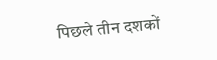पिछले तीन दशकों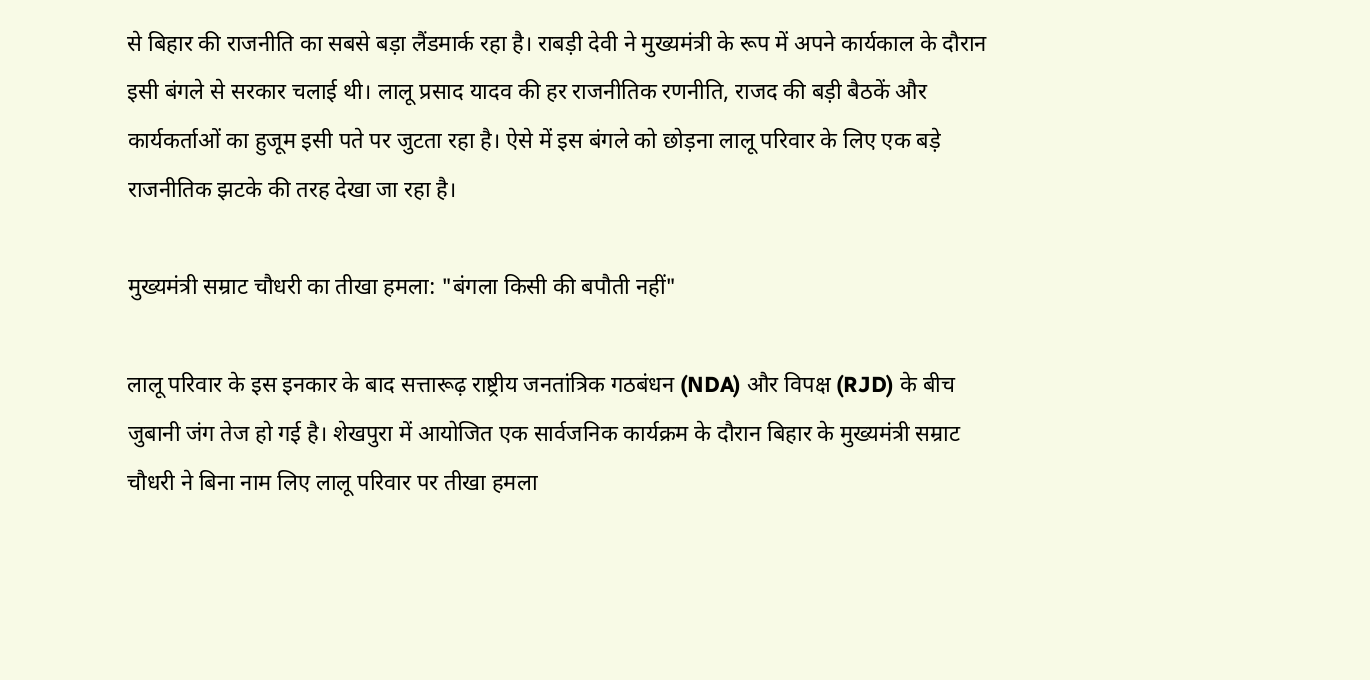से बिहार की राजनीति का सबसे बड़ा लैंडमार्क रहा है। राबड़ी देवी ने मुख्यमंत्री के रूप में अपने कार्यकाल के दौरान इसी बंगले से सरकार चलाई थी। लालू प्रसाद यादव की हर राजनीतिक रणनीति, राजद की बड़ी बैठकें और कार्यकर्ताओं का हुजूम इसी पते पर जुटता रहा है। ऐसे में इस बंगले को छोड़ना लालू परिवार के लिए एक बड़े राजनीतिक झटके की तरह देखा जा रहा है।

मुख्यमंत्री सम्राट चौधरी का तीखा हमला: "बंगला किसी की बपौती नहीं"

लालू परिवार के इस इनकार के बाद सत्तारूढ़ राष्ट्रीय जनतांत्रिक गठबंधन (NDA) और विपक्ष (RJD) के बीच जुबानी जंग तेज हो गई है। शेखपुरा में आयोजित एक सार्वजनिक कार्यक्रम के दौरान बिहार के मुख्यमंत्री सम्राट चौधरी ने बिना नाम लिए लालू परिवार पर तीखा हमला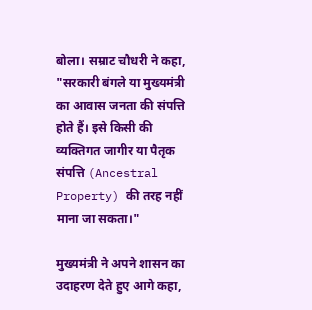बोला। सम्राट चौधरी ने कहा, "सरकारी बंगले या मुख्यमंत्री का आवास जनता की संपत्ति होते हैं। इसे किसी की व्यक्तिगत जागीर या पैतृक संपत्ति (Ancestral Property) की तरह नहीं माना जा सकता।"

मुख्यमंत्री ने अपने शासन का उदाहरण देते हुए आगे कहा,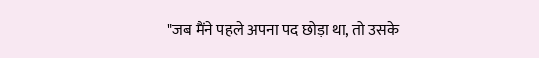"जब मैंने पहले अपना पद छोड़ा था, तो उसके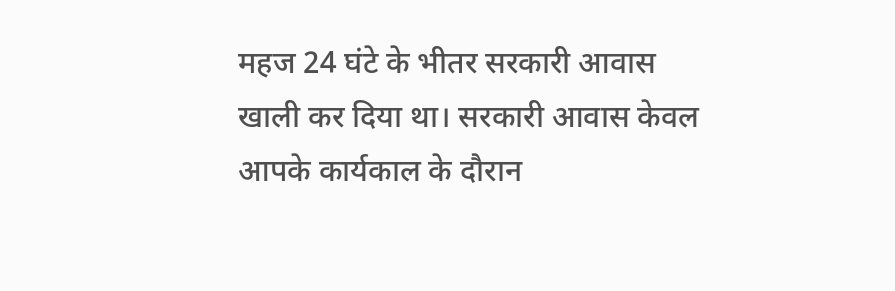महज 24 घंटे के भीतर सरकारी आवास खाली कर दिया था। सरकारी आवास केवल आपके कार्यकाल के दौरान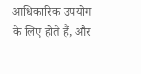आधिकारिक उपयोग के लिए होते हैं, और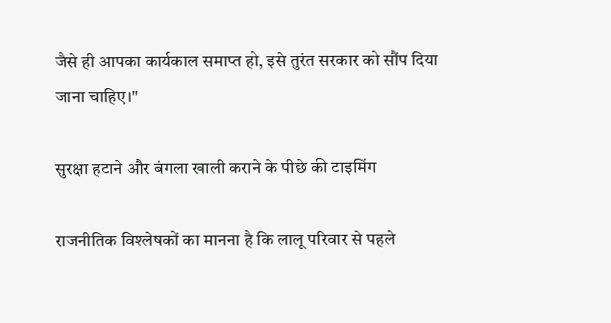जैसे ही आपका कार्यकाल समाप्त हो, इसे तुरंत सरकार को सौंप दिया जाना चाहिए।"

सुरक्षा हटाने और बंगला खाली कराने के पीछे की टाइमिंग

राजनीतिक विश्लेषकों का मानना है कि लालू परिवार से पहले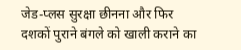जेड-प्लस सुरक्षा छीनना और फिर दशकों पुराने बंगले को खाली कराने का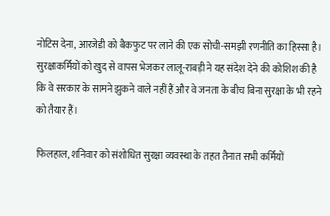नोटिस देना, आरजेडी को बैकफुट पर लाने की एक सोची-समझी रणनीति का हिस्सा है। सुरक्षाकर्मियों को खुद से वापस भेजकर लालू-राबड़ी ने यह संदेश देने की कोशिश की है कि वे सरकार के सामने झुकने वाले नहीं हैं और वे जनता के बीच बिना सुरक्षा के भी रहने को तैयार हैं।

फिलहाल, शनिवार को संशोधित सुरक्षा व्यवस्था के तहत तैनात सभी कर्मियों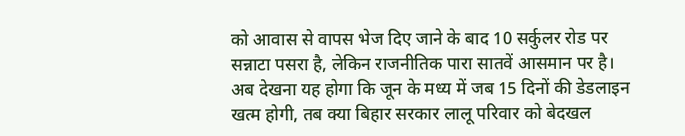को आवास से वापस भेज दिए जाने के बाद 10 सर्कुलर रोड पर सन्नाटा पसरा है, लेकिन राजनीतिक पारा सातवें आसमान पर है। अब देखना यह होगा कि जून के मध्य में जब 15 दिनों की डेडलाइन खत्म होगी, तब क्या बिहार सरकार लालू परिवार को बेदखल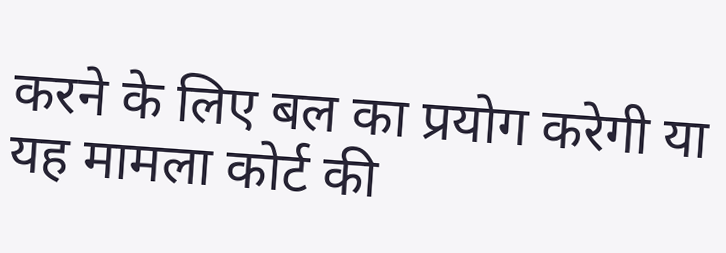करने के लिए बल का प्रयोग करेगी या यह मामला कोर्ट की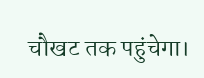चौखट तक पहुंचेगा।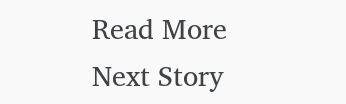Read More
Next Story